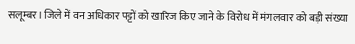सलूम्बर। जिले में वन अधिकार पट्टों को खारिज किए जाने के विरोध में मंगलवार को बड़ी संख्या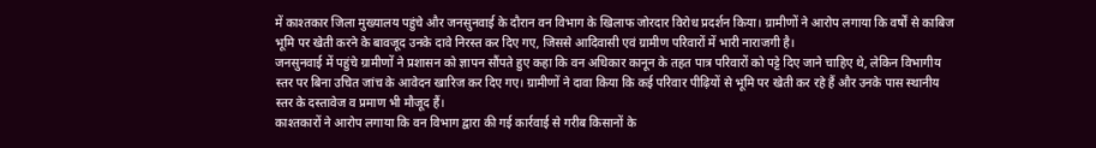में काश्तकार जिला मुख्यालय पहुंचे और जनसुनवाई के दौरान वन विभाग के खिलाफ जोरदार विरोध प्रदर्शन किया। ग्रामीणों ने आरोप लगाया कि वर्षों से काबिज भूमि पर खेती करने के बावजूद उनके दावे निरस्त कर दिए गए, जिससे आदिवासी एवं ग्रामीण परिवारों में भारी नाराजगी है।
जनसुनवाई में पहुंचे ग्रामीणों ने प्रशासन को ज्ञापन सौंपते हुए कहा कि वन अधिकार कानून के तहत पात्र परिवारों को पट्टे दिए जाने चाहिए थे, लेकिन विभागीय स्तर पर बिना उचित जांच के आवेदन खारिज कर दिए गए। ग्रामीणों ने दावा किया कि कई परिवार पीढ़ियों से भूमि पर खेती कर रहे हैं और उनके पास स्थानीय स्तर के दस्तावेज व प्रमाण भी मौजूद हैं।
काश्तकारों ने आरोप लगाया कि वन विभाग द्वारा की गई कार्रवाई से गरीब किसानों के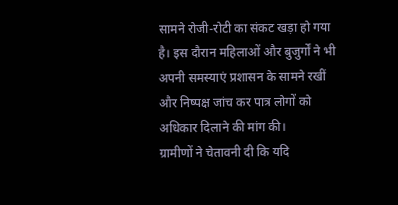सामने रोजी-रोटी का संकट खड़ा हो गया है। इस दौरान महिलाओं और बुजुर्गों ने भी अपनी समस्याएं प्रशासन के सामने रखीं और निष्पक्ष जांच कर पात्र लोगों को अधिकार दिलाने की मांग की।
ग्रामीणों ने चेतावनी दी कि यदि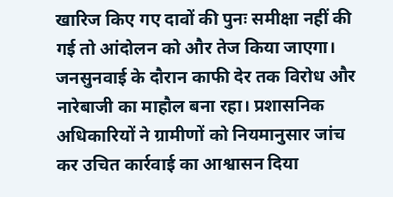खारिज किए गए दावों की पुनः समीक्षा नहीं की गई तो आंदोलन को और तेज किया जाएगा। जनसुनवाई के दौरान काफी देर तक विरोध और नारेबाजी का माहौल बना रहा। प्रशासनिक अधिकारियों ने ग्रामीणों को नियमानुसार जांच कर उचित कार्रवाई का आश्वासन दिया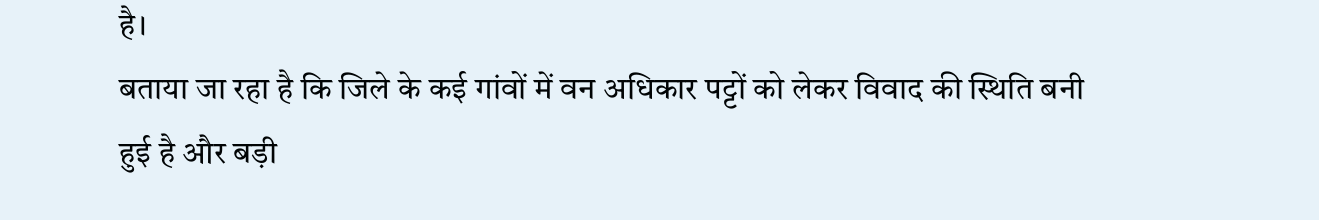है।
बताया जा रहा है कि जिले के कई गांवों में वन अधिकार पट्टों को लेकर विवाद की स्थिति बनी हुई है और बड़ी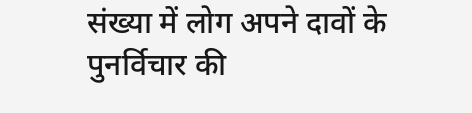संख्या में लोग अपने दावों के पुनर्विचार की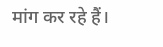मांग कर रहे हैं।